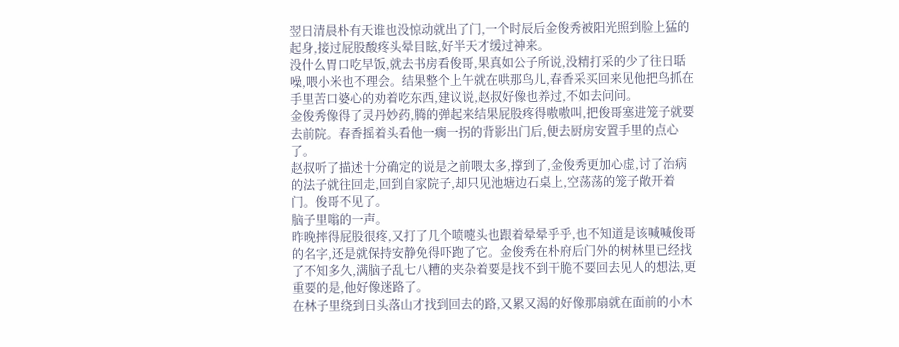翌日清晨朴有天谁也没惊动就出了门,一个时辰后金俊秀被阳光照到脸上猛的起身,接过屁股酸疼头晕目眩,好半天才缓过神来。
没什么胃口吃早饭,就去书房看俊哥,果真如公子所说,没精打采的少了往日聒噪,喂小米也不理会。结果整个上午就在哄那鸟儿,春香采买回来见他把鸟抓在手里苦口婆心的劝着吃东西,建议说,赵叔好像也养过,不如去问问。
金俊秀像得了灵丹妙药,腾的弹起来结果屁股疼得嗷嗷叫,把俊哥塞进笼子就要去前院。春香摇着头看他一瘸一拐的背影出门后,便去厨房安置手里的点心了。
赵叔听了描述十分确定的说是之前喂太多,撑到了,金俊秀更加心虚,讨了治病的法子就往回走,回到自家院子,却只见池塘边石桌上,空荡荡的笼子敞开着门。俊哥不见了。
脑子里嗡的一声。
昨晚摔得屁股很疼,又打了几个喷嚏头也跟着晕晕乎乎,也不知道是该喊喊俊哥的名字,还是就保持安静免得吓跑了它。金俊秀在朴府后门外的树林里已经找了不知多久,满脑子乱七八糟的夹杂着要是找不到干脆不要回去见人的想法,更重要的是,他好像迷路了。
在林子里绕到日头落山才找到回去的路,又累又渴的好像那扇就在面前的小木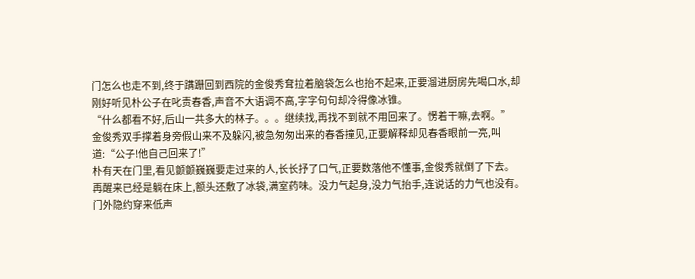门怎么也走不到,终于蹒跚回到西院的金俊秀耷拉着脑袋怎么也抬不起来,正要溜进厨房先喝口水,却刚好听见朴公子在叱责春香,声音不大语调不高,字字句句却冷得像冰锥。
“什么都看不好,后山一共多大的林子。。。继续找,再找不到就不用回来了。愣着干嘛,去啊。”
金俊秀双手撑着身旁假山来不及躲闪,被急匆匆出来的春香撞见,正要解释却见春香眼前一亮,叫道:“公子!他自己回来了!”
朴有天在门里,看见颤颤巍巍要走过来的人,长长抒了口气,正要数落他不懂事,金俊秀就倒了下去。
再醒来已经是躺在床上,额头还敷了冰袋,满室药味。没力气起身,没力气抬手,连说话的力气也没有。门外隐约穿来低声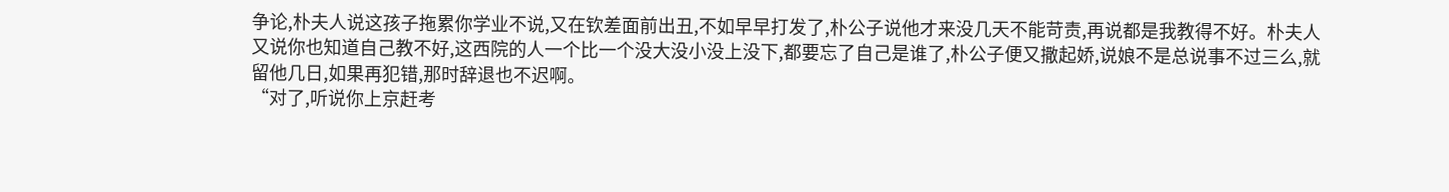争论,朴夫人说这孩子拖累你学业不说,又在钦差面前出丑,不如早早打发了,朴公子说他才来没几天不能苛责,再说都是我教得不好。朴夫人又说你也知道自己教不好,这西院的人一个比一个没大没小没上没下,都要忘了自己是谁了,朴公子便又撒起娇,说娘不是总说事不过三么,就留他几日,如果再犯错,那时辞退也不迟啊。
“对了,听说你上京赶考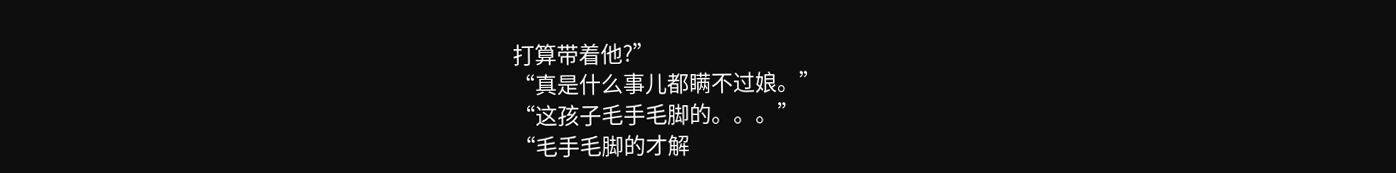打算带着他?”
“真是什么事儿都瞒不过娘。”
“这孩子毛手毛脚的。。。”
“毛手毛脚的才解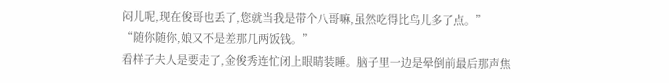闷儿呢,现在俊哥也丢了,您就当我是带个八哥嘛,虽然吃得比鸟儿多了点。”
“随你随你,娘又不是差那几两饭钱。”
看样子夫人是要走了,金俊秀连忙闭上眼睛装睡。脑子里一边是晕倒前最后那声焦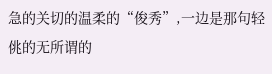急的关切的温柔的“俊秀”,一边是那句轻佻的无所谓的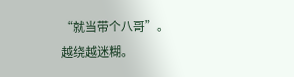“就当带个八哥”。
越绕越迷糊。